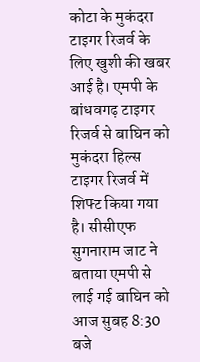कोटा के मुकंदरा टाइगर रिजर्व के लिए खुशी की खबर आई है। एमपी के बांधवगढ़ टाइगर रिजर्व से बाघिन को मुकंदरा हिल्स टाइगर रिजर्व में शिफ्ट किया गया है। सीसीएफ सुगनाराम जाट ने बताया एमपी से लाई गई बाघिन को आज सुबह 8:30 बजे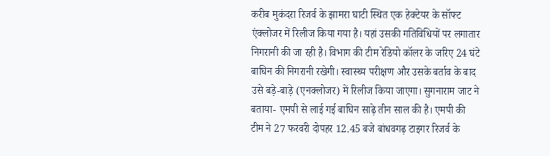करीब मुकंदरा रिजर्व के झामरा घाटी स्थित एक हेक्टेयर के सॉफ्ट एंक्लोजर में रिलीज किया गया है। यहां उसकी गतिविधियों पर लगातार निगरानी की जा रही है। विभाग की टीम रेडियो कॉलर के जरिए 24 घंटे बाघिन की निगरानी रखेगी। स्वास्थ्य परीक्षण और उसके बर्ताव के बाद उसे बड़े-बाड़े (एनक्लोजर) में रिलीज किया जाएगा। सुगनाराम जाट ने बताया- एमपी से लाई गई बाघिन साढ़े तीन साल की है। एमपी की टीम ने 27 फरवरी दोपहर 12.45 बजे बांधवगढ़ टाइगर रिजर्व के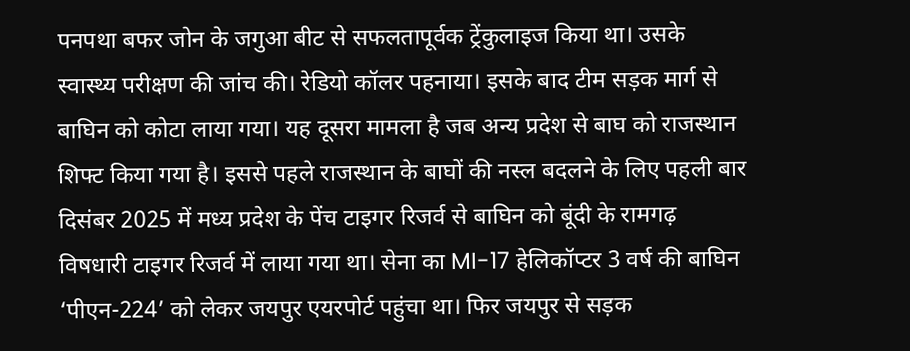पनपथा बफर जोन के जगुआ बीट से सफलतापूर्वक ट्रेंकुलाइज किया था। उसके स्वास्थ्य परीक्षण की जांच की। रेडियो कॉलर पहनाया। इसके बाद टीम सड़क मार्ग से बाघिन को कोटा लाया गया। यह दूसरा मामला है जब अन्य प्रदेश से बाघ को राजस्थान शिफ्ट किया गया है। इससे पहले राजस्थान के बाघों की नस्ल बदलने के लिए पहली बार दिसंबर 2025 में मध्य प्रदेश के पेंच टाइगर रिजर्व से बाघिन को बूंदी के रामगढ़ विषधारी टाइगर रिजर्व में लाया गया था। सेना का MI-17 हेलिकॉप्टर 3 वर्ष की बाघिन ‘पीएन-224’ को लेकर जयपुर एयरपोर्ट पहुंचा था। फिर जयपुर से सड़क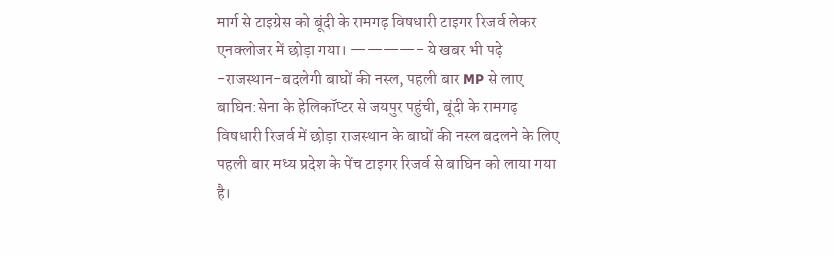मार्ग से टाइग्रेस को बूंदी के रामगढ़ विषधारी टाइगर रिजर्व लेकर एनक्लोजर में छोड़ा गया। ————- ये खबर भी पढ़े -राजस्थान-बदलेगी बाघों की नस्ल, पहली बार MP से लाए बाघिन:सेना के हेलिकॉप्टर से जयपुर पहुंची, बूंदी के रामगढ़ विषधारी रिजर्व में छोड़ा राजस्थान के बाघों की नस्ल बदलने के लिए पहली बार मध्य प्रदेश के पेंच टाइगर रिजर्व से बाघिन को लाया गया है।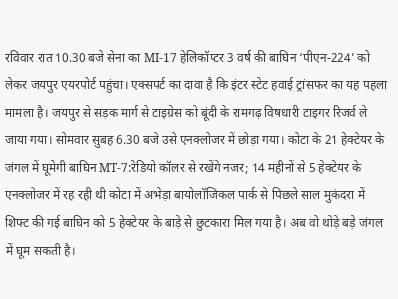रविवार रात 10.30 बजे सेना का MI-17 हेलिकॉप्टर 3 वर्ष की बाघिन ‘पीएन-224’ को लेकर जयपुर एयरपोर्ट पहुंचा। एक्सपर्ट का दावा है कि इंटर स्टेट हवाई ट्रांसफर का यह पहला मामला है। जयपुर से सड़क मार्ग से टाइग्रेस को बूंदी के रामगढ़ विषधारी टाइगर रिजर्व ले जाया गया। सोमवार सुबह 6.30 बजे उसे एनक्लोजर में छोड़ा गया। कोटा के 21 हेक्टेयर के जंगल में घूमेगी बाघिन MT-7:रेडियो कॉलर से रखेंगे नजर; 14 महीनों से 5 हेक्टेयर के एनक्लोजर में रह रही थी कोटा में अभेड़ा बायोलॉजिकल पार्क से पिछले साल मुकंदरा में शिफ्ट की गई बाघिन को 5 हेक्टेयर के बाड़े से छुटकारा मिल गया है। अब वो थोड़े बड़े जंगल में घूम सकती है।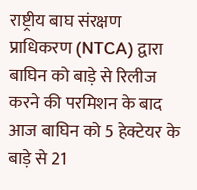राष्ट्रीय बाघ संरक्षण प्राधिकरण (NTCA) द्वारा बाघिन को बाड़े से रिलीज करने की परमिशन के बाद आज बाघिन को 5 हेक्टेयर के बाड़े से 21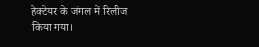हेक्टेयर के जंगल में रिलीज किया गया।